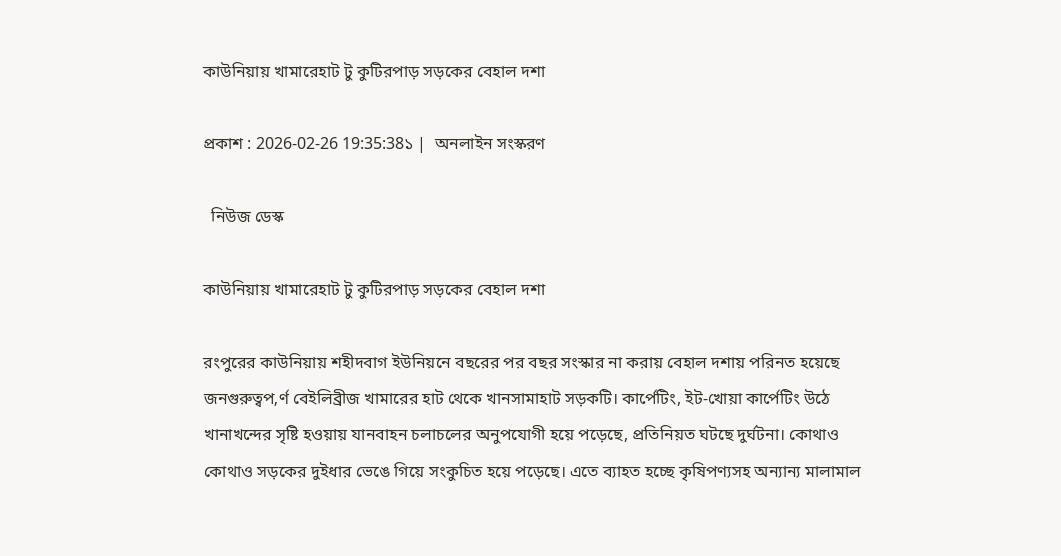কাউনিয়ায় খামারেহাট টু কুটিরপাড় সড়কের বেহাল দশা

প্রকাশ : 2026-02-26 19:35:38১ |  অনলাইন সংস্করণ

  নিউজ ডেস্ক

কাউনিয়ায় খামারেহাট টু কুটিরপাড় সড়কের বেহাল দশা

রংপুরের কাউনিয়ায় শহীদবাগ ইউনিয়নে বছরের পর বছর সংস্কার না করায় বেহাল দশায় পরিনত হয়েছে জনগুরুত্বপ‚র্ণ বেইলিব্রীজ খামারের হাট থেকে খানসামাহাট সড়কটি। কার্পেটিং, ইট-খোয়া কার্পেটিং উঠে খানাখন্দের সৃষ্টি হওয়ায় যানবাহন চলাচলের অনুপযোগী হয়ে পড়েছে, প্রতিনিয়ত ঘটছে দুর্ঘটনা। কোথাও কোথাও সড়কের দুইধার ভেঙে গিয়ে সংকুচিত হয়ে পড়েছে। এতে ব্যাহত হচ্ছে কৃষিপণ্যসহ অন্যান্য মালামাল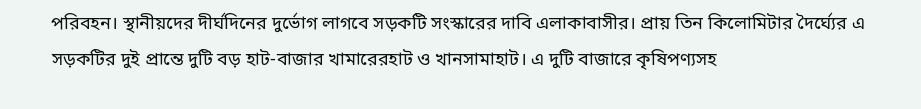পরিবহন। স্থানীয়দের দীর্ঘদিনের দুর্ভোগ লাগবে সড়কটি সংস্কারের দাবি এলাকাবাসীর। প্রায় তিন কিলোমিটার দৈর্ঘ্যের এ সড়কটির দুই প্রান্তে দুটি বড় হাট-বাজার খামারেরহাট ও খানসামাহাট। এ দুটি বাজারে কৃষিপণ্যসহ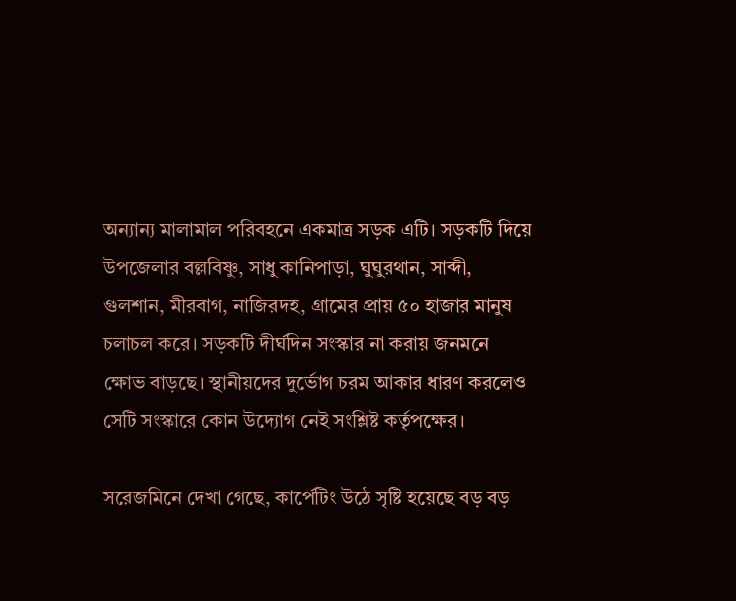অন্যান্য মালামাল পরিবহনে একমাত্র সড়ক এটি। সড়কটি দিয়ে উপজেলার বল্লবিষ্ণু, সাধু কানিপাড়া, ঘুঘুরথান, সাব্দী, গুলশান, মীরবাগ, নাজিরদহ, গ্রামের প্রায় ৫০ হাজার মানুষ চলাচল করে। সড়কটি দীর্ঘদিন সংস্কার না করায় জনমনে ক্ষোভ বাড়ছে। স্থানীয়দের দুর্ভোগ চরম আকার ধারণ করলেও সেটি সংস্কারে কোন উদ্যোগ নেই সংশ্লিষ্ট কর্তৃপক্ষের।

সরেজমিনে দেখা গেছে, কার্পেটিং উঠে সৃষ্টি হয়েছে বড় বড়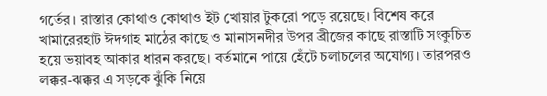গর্তের। রাস্তার কোথাও কোথাও ইট খোয়ার টুকরো পড়ে রয়েছে। বিশেষ করে খামারেরহাট ঈদগাহ মাঠের কাছে ও মানাসনদীর উপর ব্রীজের কাছে রাস্তাটি সংকুচিত হয়ে ভয়াবহ আকার ধারন করছে। বর্তমানে পায়ে হেঁটে চলাচলের অযোগ্য। তারপরও লক্কর-ঝক্কর এ সড়কে ঝুঁকি নিয়ে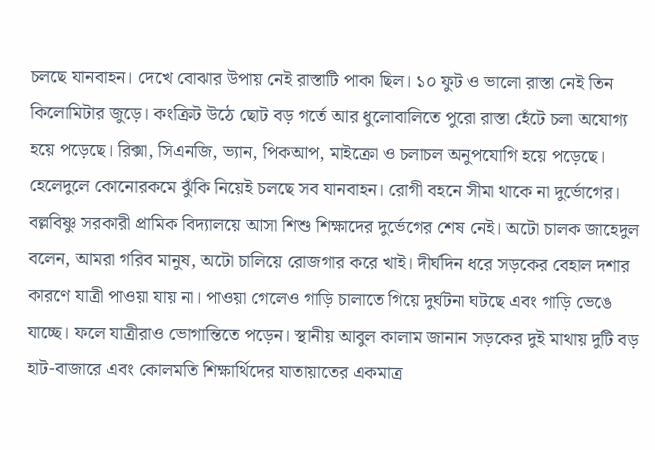চলছে যানবাহন। দেখে বোঝার উপায় নেই রাস্তাটি পাকা ছিল। ১০ ফুট ও ভালো রাস্তা নেই তিন কিলোমিটার জুড়ে। কংক্রিট উঠে ছোট বড় গর্তে আর ধুলোবালিতে পুরো রাস্তা হেঁটে চলা অযোগ্য হয়ে পড়েছে। রিক্সা, সিএনজি, ভ্যান, পিকআপ, মাইক্রো ও চলাচল অনুপযোগি হয়ে পড়েছে। হেলেদুলে কোনোরকমে ঝুঁকি নিয়েই চলছে সব যানবাহন। রোগী বহনে সীমা থাকে না দুর্ভোগের। বল্লবিষ্ণু সরকারী প্রামিক বিদ্যালয়ে আসা শিশু শিক্ষাদের দুর্ভেগের শেষ নেই। অটো চালক জাহেদুল বলেন, আমরা গরিব মানুষ, অটো চালিয়ে রোজগার করে খাই। দীর্ঘদিন ধরে সড়কের বেহাল দশার কারণে যাত্রী পাওয়া যায় না। পাওয়া গেলেও গাড়ি চালাতে গিয়ে দুর্ঘটনা ঘটছে এবং গাড়ি ভেঙে যাচ্ছে। ফলে যাত্রীরাও ভোগান্তিতে পড়েন। স্থানীয় আবুল কালাম জানান সড়কের দুই মাথায় দুটি বড় হাট-বাজারে এবং কোলমতি শিক্ষার্থিদের যাতায়াতের একমাত্র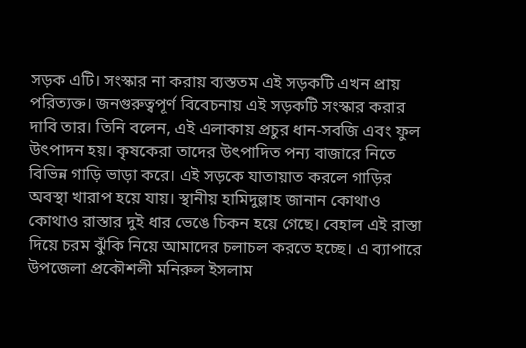সড়ক এটি। সংস্কার না করায় ব্যস্ততম এই সড়কটি এখন প্রায় পরিত্যক্ত। জনগুরুত্বপূর্ণ বিবেচনায় এই সড়কটি সংস্কার করার দাবি তার। তিনি বলেন, এই এলাকায় প্রচুর ধান-সবজি এবং ফুল উৎপাদন হয়। কৃষকেরা তাদের উৎপাদিত পন্য বাজারে নিতে বিভিন্ন গাড়ি ভাড়া করে। এই সড়কে যাতায়াত করলে গাড়ির অবস্থা খারাপ হয়ে যায়। স্থানীয় হামিদুল্লাহ জানান কোথাও কোথাও রাস্তার দুই ধার ভেঙে চিকন হয়ে গেছে। বেহাল এই রাস্তা দিয়ে চরম ঝুঁকি নিয়ে আমাদের চলাচল করতে হচ্ছে। এ ব্যাপারে উপজেলা প্রকৌশলী মনিরুল ইসলাম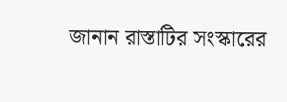জানান রাস্তাটির সংস্কারের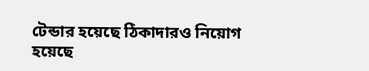টেন্ডার হয়েছে ঠিকাদারও নিয়োগ হয়েছে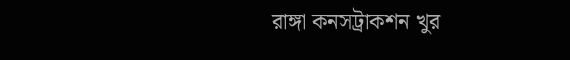রাঙ্গা কনসট্রাকশন খুর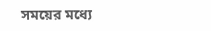সময়ের মধ্যে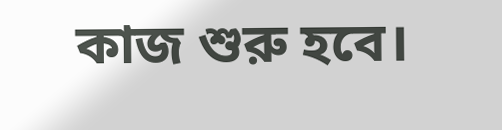কাজ শুরু হবে।